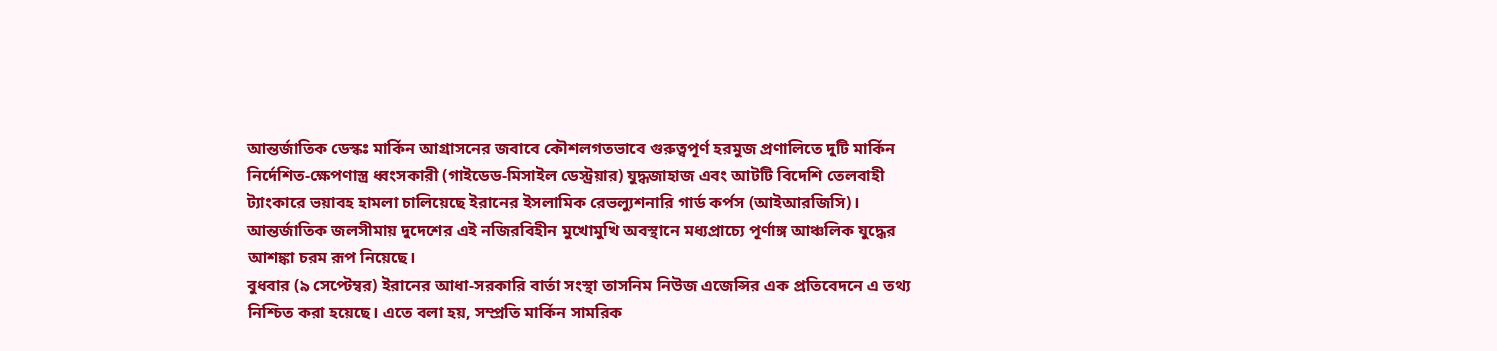আন্তর্জাতিক ডেস্কঃ মার্কিন আগ্রাসনের জবাবে কৌশলগতভাবে গুরুত্বপূর্ণ হরমুজ প্রণালিতে দুটি মার্কিন নির্দেশিত-ক্ষেপণাস্ত্র ধ্বংসকারী (গাইডেড-মিসাইল ডেস্ট্রয়ার) যুদ্ধজাহাজ এবং আটটি বিদেশি তেলবাহী ট্যাংকারে ভয়াবহ হামলা চালিয়েছে ইরানের ইসলামিক রেভল্যুশনারি গার্ড কর্পস (আইআরজিসি)। আন্তর্জাতিক জলসীমায় দুদেশের এই নজিরবিহীন মুখোমুখি অবস্থানে মধ্যপ্রাচ্যে পূর্ণাঙ্গ আঞ্চলিক যুদ্ধের আশঙ্কা চরম রূপ নিয়েছে।
বুধবার (৯ সেপ্টেম্বর) ইরানের আধা-সরকারি বার্তা সংস্থা তাসনিম নিউজ এজেন্সির এক প্রতিবেদনে এ তথ্য নিশ্চিত করা হয়েছে। এতে বলা হয়, সম্প্রতি মার্কিন সামরিক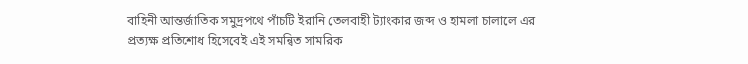বাহিনী আন্তর্জাতিক সমুদ্রপথে পাঁচটি ইরানি তেলবাহী ট্যাংকার জব্দ ও হামলা চালালে এর প্রত্যক্ষ প্রতিশোধ হিসেবেই এই সমন্বিত সামরিক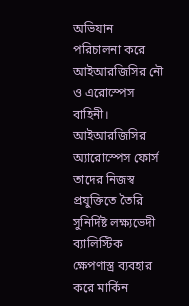অভিযান পরিচালনা করে আইআরজিসির নৌ ও এরোস্পেস বাহিনী।
আইআরজিসির অ্যারোস্পেস ফোর্স তাদের নিজস্ব প্রযুক্তিতে তৈরি সুনির্দিষ্ট লক্ষ্যভেদী ব্যালিস্টিক ক্ষেপণাস্ত্র ব্যবহার করে মার্কিন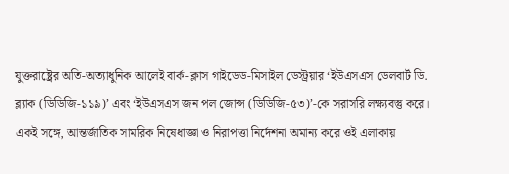যুক্তরাষ্ট্রের অতি-অত্যাধুনিক আলেই বার্ক-ক্লাস গাইডেড-মিসাইল ডেস্ট্রয়ার ‘ইউএসএস ডেলবার্ট ডি. ব্ল্যাক (ডিডিজি-১১৯)’ এবং ‘ইউএসএস জন পল জোন্স (ডিডিজি-৫৩)’-কে সরাসরি লক্ষ্যবস্তু করে।
একই সঙ্গে, আন্তর্জাতিক সামরিক নিষেধাজ্ঞা ও নিরাপত্তা নির্দেশনা অমান্য করে ওই এলাকায়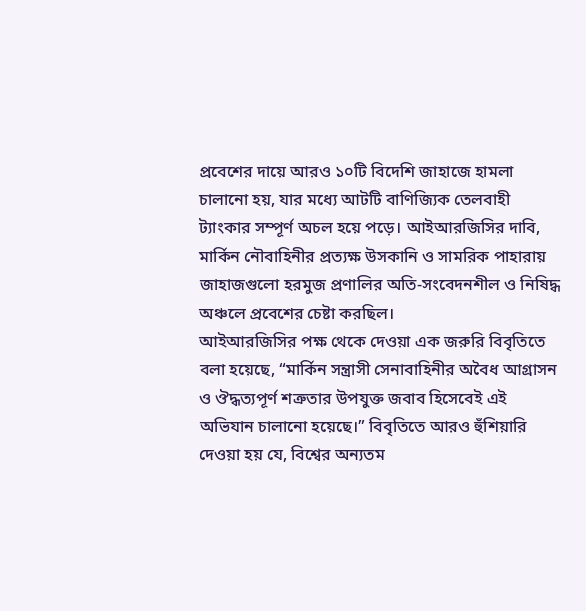প্রবেশের দায়ে আরও ১০টি বিদেশি জাহাজে হামলা চালানো হয়, যার মধ্যে আটটি বাণিজ্যিক তেলবাহী ট্যাংকার সম্পূর্ণ অচল হয়ে পড়ে। আইআরজিসির দাবি, মার্কিন নৌবাহিনীর প্রত্যক্ষ উসকানি ও সামরিক পাহারায় জাহাজগুলো হরমুজ প্রণালির অতি-সংবেদনশীল ও নিষিদ্ধ অঞ্চলে প্রবেশের চেষ্টা করছিল।
আইআরজিসির পক্ষ থেকে দেওয়া এক জরুরি বিবৃতিতে বলা হয়েছে, “মার্কিন সন্ত্রাসী সেনাবাহিনীর অবৈধ আগ্রাসন ও ঔদ্ধত্যপূর্ণ শত্রুতার উপযুক্ত জবাব হিসেবেই এই অভিযান চালানো হয়েছে।” বিবৃতিতে আরও হুঁশিয়ারি দেওয়া হয় যে, বিশ্বের অন্যতম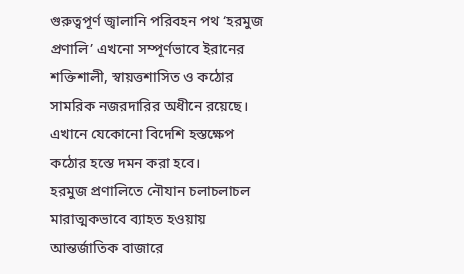গুরুত্বপূর্ণ জ্বালানি পরিবহন পথ ‘হরমুজ প্রণালি’ এখনো সম্পূর্ণভাবে ইরানের শক্তিশালী, স্বায়ত্তশাসিত ও কঠোর সামরিক নজরদারির অধীনে রয়েছে। এখানে যেকোনো বিদেশি হস্তক্ষেপ কঠোর হস্তে দমন করা হবে।
হরমুজ প্রণালিতে নৌযান চলাচলাচল মারাত্মকভাবে ব্যাহত হওয়ায় আন্তর্জাতিক বাজারে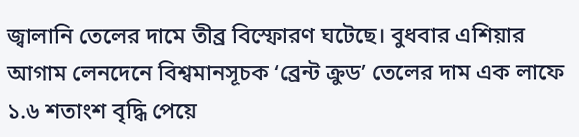জ্বালানি তেলের দামে তীব্র বিস্ফোরণ ঘটেছে। বুধবার এশিয়ার আগাম লেনদেনে বিশ্বমানসূচক ‘ব্রেন্ট ক্রুড’ তেলের দাম এক লাফে ১.৬ শতাংশ বৃদ্ধি পেয়ে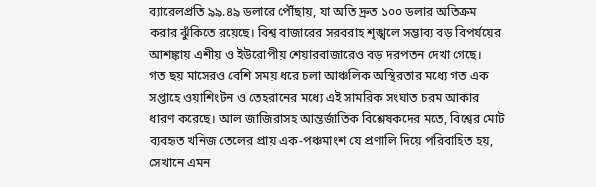ব্যারেলপ্রতি ৯৯.৪৯ ডলারে পৌঁছায়, যা অতি দ্রুত ১০০ ডলার অতিক্রম করার ঝুঁকিতে রয়েছে। বিশ্ব বাজারের সরবরাহ শৃঙ্খলে সম্ভাব্য বড় বিপর্যয়ের আশঙ্কায় এশীয় ও ইউরোপীয় শেয়ারবাজারেও বড় দরপতন দেখা গেছে।
গত ছয় মাসেরও বেশি সময় ধরে চলা আঞ্চলিক অস্থিরতার মধ্যে গত এক সপ্তাহে ওয়াশিংটন ও তেহরানের মধ্যে এই সামরিক সংঘাত চরম আকার ধারণ করেছে। আল জাজিরাসহ আন্তর্জাতিক বিশ্লেষকদের মতে, বিশ্বের মোট ব্যবহৃত খনিজ তেলের প্রায় এক-পঞ্চমাংশ যে প্রণালি দিয়ে পরিবাহিত হয়, সেখানে এমন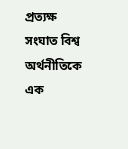প্রত্যক্ষ সংঘাত বিশ্ব অর্থনীতিকে এক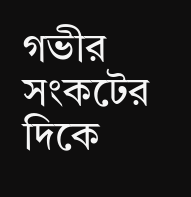গভীর সংকটের দিকে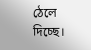ঠেলে দিচ্ছে।